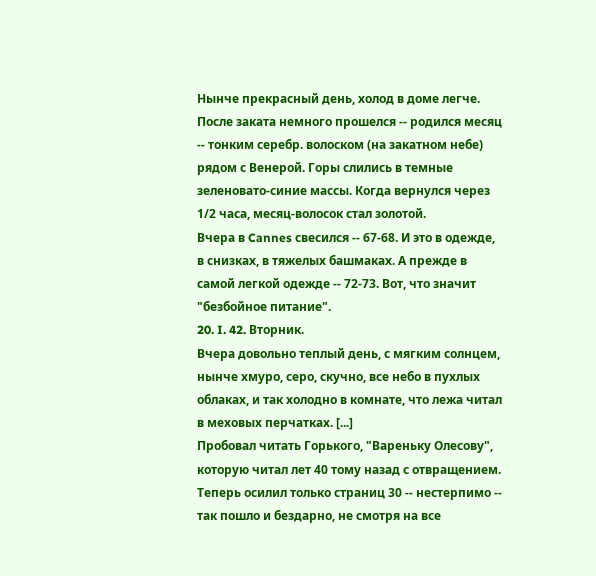Нынче прекрасный день, холод в доме легче. После заката немного прошелся -- родился месяц -- тонким серебр. волоском (на закатном небе) рядом с Венерой. Горы слились в темные зеленовато-синие массы. Когда вернулся через 1/2 часа, месяц-волосок стал золотой.
Вчера в Cannes свесился -- 67-68. И это в одежде, в снизках, в тяжелых башмаках. А прежде в самой легкой одежде -- 72-73. Вот, что значит "безбойное питание".
20. I. 42. Вторник.
Вчера довольно теплый день, с мягким солнцем, нынче хмуро, серо, скучно, все небо в пухлых облаках, и так холодно в комнате, что лежа читал в меховых перчатках. [...]
Пробовал читать Горького, "Вареньку Олесову", которую читал лет 40 тому назад с отвращением. Теперь осилил только страниц 30 -- нестерпимо -- так пошло и бездарно, не смотря на все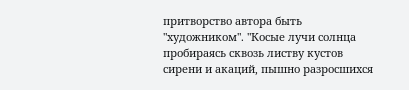притворство автора быть "художником". "Косые лучи солнца пробираясь сквозь листву кустов сирени и акаций, пышно разросшихся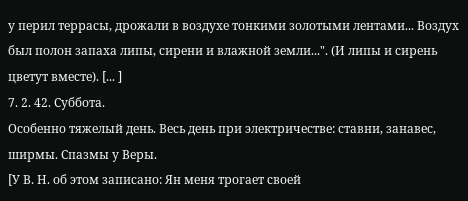у перил террасы, дрожали в воздухе тонкими золотыми лентами... Воздух был полон запаха липы, сирени и влажной земли...". (И липы и сирень цветут вместе). [... ]
7. 2. 42. Суббота.
Особенно тяжелый день. Весь день при электричестве: ставни, занавес, ширмы. Спазмы у Веры.
[У В. Н. об этом записано: Ян меня трогает своей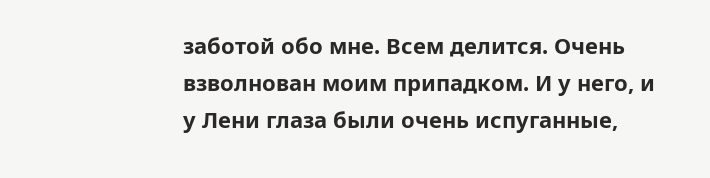заботой обо мне. Всем делится. Очень взволнован моим припадком. И у него, и у Лени глаза были очень испуганные,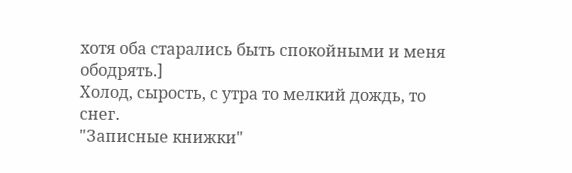хотя оба старались быть спокойными и меня ободрять.]
Холод, сырость, с утра то мелкий дождь, то снег.
"Записные книжки"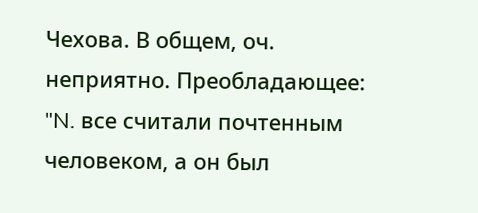Чехова. В общем, оч. неприятно. Преобладающее: "N. все считали почтенным человеком, а он был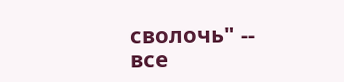сволочь" -- все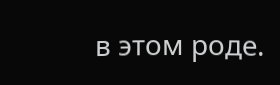в этом роде.